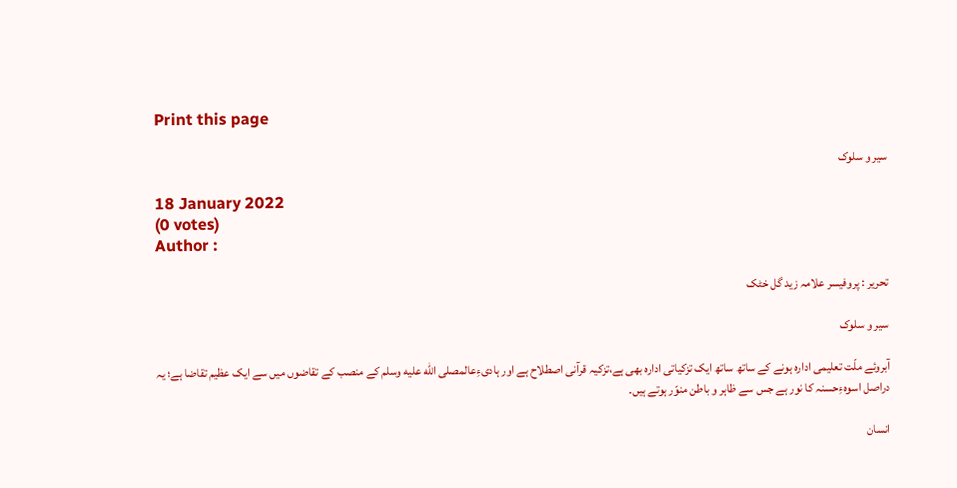Print this page

سیر و سلوک

18 January 2022
(0 votes)
Author :

تحریر : پروفیسر علامہ زید گل خٹک

سیر و سلوک

آبروئے ملّت تعلیمی ادارہ ہونے کے ساتھ ساتھ ایک تزکیاتی ادارہ بھی ہے،تزکیہ قرآنی اصطلاح ہے اور ہادیءِعالمصلى الله عليه وسلم کے منصب کے تقاضوں میں سے ایک عظیم تقاضا ہے؛ یہ دراصل اسوہءِحسنہ کا نور ہے جس سے ظاہر و باطن منوّر ہوتے ہیں۔

انسان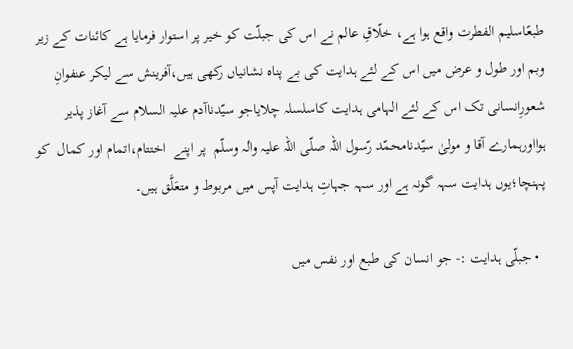طبعًاسلیم الفطرت واقع ہوا ہے، خلّاقِ عالم نے اس کی جبلّت کو خیر پر استوار فرمایا ہے کائنات کے زیر وبم اور طول و عرض میں اس کے لئے ہدایت کی بے پناہ نشانیاں رکھی ہیں،آفرینش سے لیکر عنفوانِ شعورِانسانی تک اس کے لئے الہامی ہدایت کاسلسلہ چلایاجو سیّدناآدم علیہ السلام سے آغاز پذیر ہوااورہمارے آقا و مولیٰ سیّدنامحمّد رّسول اللہ صلّی اللہ علیہ واٰلہ وسلّم  پر اپنے  اختتام،اتمام اور کمال  کو پہنچا؛یوں ہدایت سہہ گونہ ہے اور سہہ جہاتِ ہدایت آپس میں مربوط و متعَلَّق ہیں۔

  • جبلّی ہدایت :- جو انسان کی طبع اور نفس میں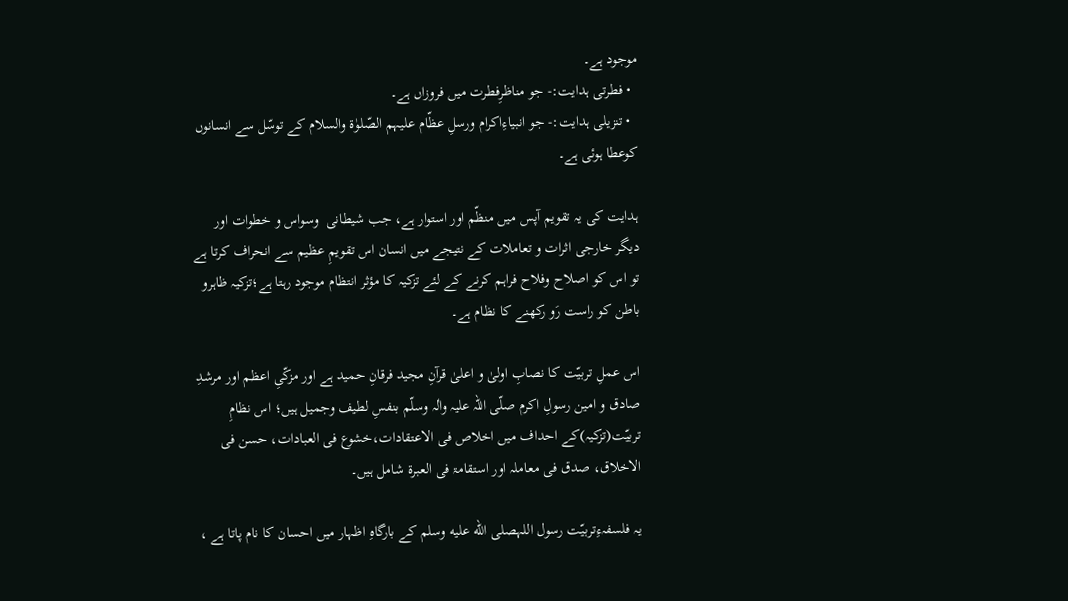موجود ہے۔
  • فطرتی ہدایت:- جو مناظرِفطرت میں فروزاں ہے۔
  • تنزیلی ہدایت:- جو انبیاءِاکرام ورسلِ عظّام علیہم الصّلوٰۃ والسلام کے توسّل سے انسانوں کوعطا ہوئی ہے۔

ہدایت کی یہ تقویم آپس میں منظّم اور استوار ہے، جب شیطانی  وسواس و خطوات اور دیگر خارجی اثرات و تعاملات کے نتیجے میں انسان اس تقویمِ عظیم سے انحراف کرتا ہے تو اس کو اصلاح وفلاح فراہم کرنے کے لئے تزکیہ کا مؤثر انتظام موجود رہتا ہے؛تزکیہ ظاہرو باطن کو راست رَو رکھنے کا نظام ہے۔

اس عملِ تربیّت کا نصابِ اولیٰ و اعلیٰ قرآنِ مجید فرقانِ حمید ہے اور مزکّیِ اعظم اور مرشدِ صادق و امین رسولِ اکرم صلّی اللہ علیہ واٰلہ وسلّم بنفسِ لطیف وجمیل ہیں؛ اس نظامِ تربیّت(تزکیہ)کے احداف میں اخلاص فی الاعتقادات،خشوع فی العبادات، حسن فی الاخلاق، صدق فی معاملہ اور استقامۃ فی العبرۃ شامل ہیں۔

یہ فلسفہءِتربیّت رسول اللہصلى الله عليه وسلم کے بارگاہِ اظہار میں احسان کا نام پاتا ہے ،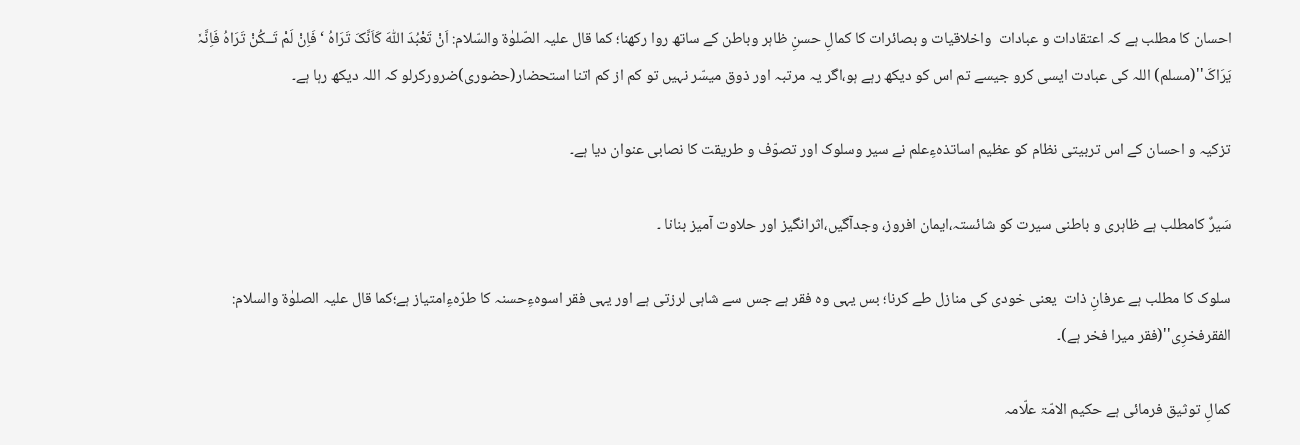احسان کا مطلب ہے کہ اعتقادات و عبادات  واخلاقیات و بصائرات کا کمالِ حسنِ ظاہر وباطن کے ساتھ روا رکھنا؛ کما قال علیہ الصّلوٰۃ والسّلام: اَنْ تَعْبُدَ اللّٰہَ کَاَنَّکَ تَرَاہُ ‘ فَاِنْ لَمْ تَــکُنْ تَرَاہُ فَاِنَّہٗ یَرَاکَ''(مسلم) اللہ کی عبادت ایسی کرو جیسے تم اس کو دیکھ رہے ہو،اگر یہ مرتبہ اور ذوق میسّر نہیں تو کم از کم اتنا استحضار(حضوری)ضرورکرلو کہ اللہ دیکھ رہا ہے۔

تزکیہ و احسان کے اس تربیتی نظام کو عظیم اساتذہءِعلم نے سیر وسلوک اور تصوّف و طریقت کا نصابی عنوان دیا ہے۔

سَیرٌ کامطلب ہے ظاہری و باطنی سیرت کو شائستہ،ایمان افروز، وجدآگیں،اثرانگیز اور حلاوت آمیز بنانا ۔

سلوک کا مطلب ہے عرفانِ ذات  یعنی خودی کی منازل طے کرنا؛ بس یہی وہ فقر ہے جس سے شاہی لرزتی ہے اور یہی فقر اسوہءِحسنہ کا طرّہءِامتیاز ہے؛کما قال علیہ الصلوٰۃ والسلام: الفقرفخرِی''(فقر میرا فخر ہے)۔

کمالِ توثیق فرمائی ہے حکیم الامّۃ علّامہ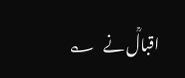اقبالؒ نے   ؎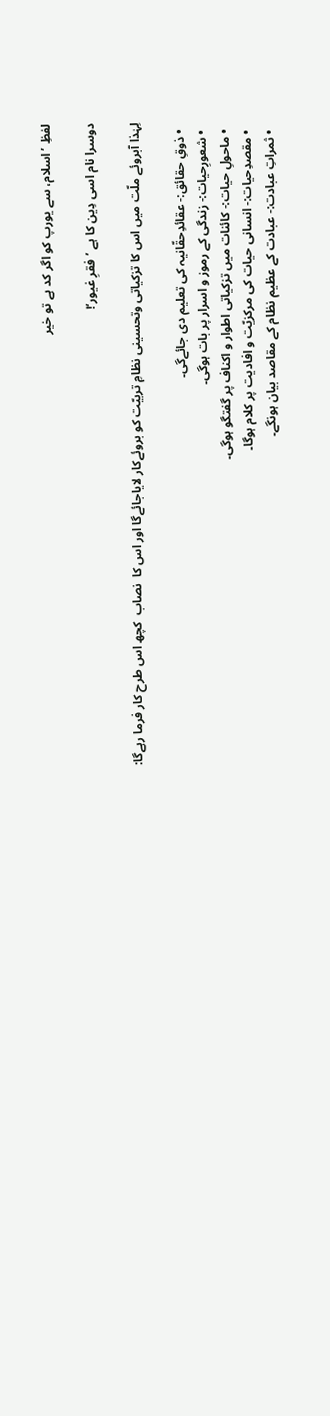لفظِ ’اسلام، سے یورپ کو اگر کد ہے تو خیر

دوسرا نام اسی دِین کا ہے ’فقرِ غیور‘!

لِہٰذا آبروئے ملّت میں اس کا تزکیاتی وتحسینی نظامِ تربیّت کو بروئےکار لایاجائےگا اور اس کا  نصاب  کچھ اس طرح کار فرما رہےگا:

  • ذوقِ حقائق:- عقائدِحقّانیہ کی تعلیم دی جائےگی۔
  • شعورِحیات:- زندگی کے رموز و اسرار پر بات ہوگی۔
  • ماحولِ حیات:- کائنات میں تزکیاتی اطوار و اکناف پر گفتگو ہوگی۔
  • مقصدِحیات:- انسانی حیات کی مرکزیّت و افادیت پر کلام ہوگا۔
  • ثمراتِ عبادت:- عبادت کے عظیم نظام کے مقاصد بیان ہونگے۔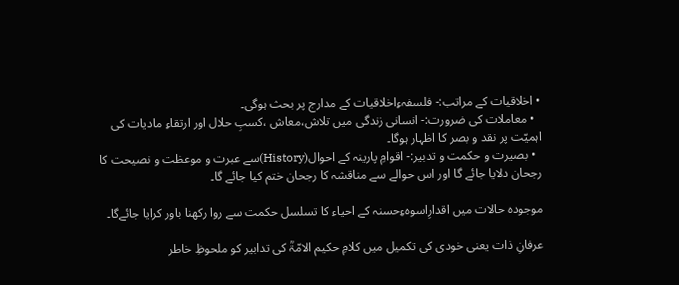• اخلاقیات کے مراتب:- فلسفہءِاخلاقیات کے مدارج پر بحث ہوگی۔
  • معاملات کی ضرورت:- انسانی زندگی میں تلاش،معاش ،کسبِ حلال اور ارتقاءِ مادیات کی اہمیّت پر نقد و بصر کا اظہار ہوگا۔
  • بصیرت و حکمت و تدبیر:- اقوامِ پارینہ کے احوال(History)سے عبرت و موعظت و نصیحت کا رجحان دلایا جائے گا اور اس حوالے سے مناقشہ کا رجحان ختم کیا جائے گا۔

موجودہ حالات میں اقدارِاسوہءِحسنہ کے احیاء کا تسلسل حکمت سے روا رکھنا باور کرایا جائےگا۔

عرفانِ ذات یعنی خودی کی تکمیل میں کلامِ حکیم الامّۃؒ کی تدابیر کو ملحوظِ خاطر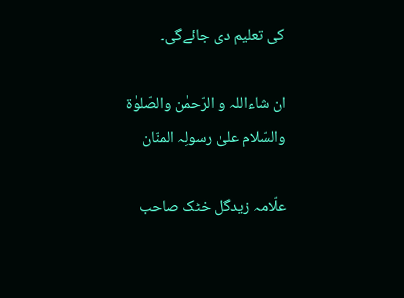کی تعلیم دی جائےگی۔

ان شاءاللہ و الرّحمٰن والصّلوٰۃ والسّلام علیٰ رسولِہ المنّان

علّامہ زیدگل خٹک صاحب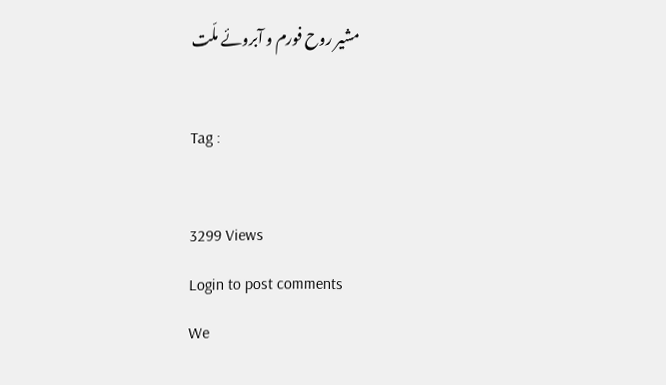مشیر روح فورم و آبروئے ملّت

Tag :

3299 Views
Login to post comments
We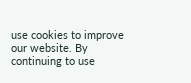use cookies to improve our website. By continuing to use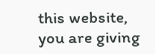this website, you are giving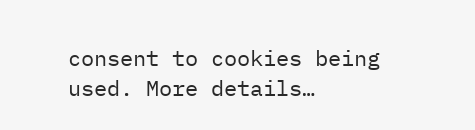consent to cookies being used. More details…